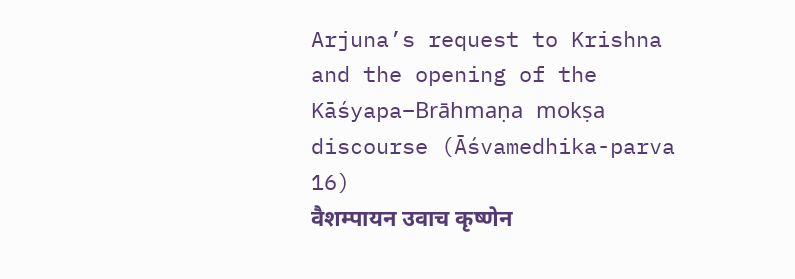Arjuna’s request to Krishna and the opening of the Kāśyapa–Brāhmaṇa mokṣa discourse (Āśvamedhika-parva 16)
वैशम्पायन उवाच कृष्णेन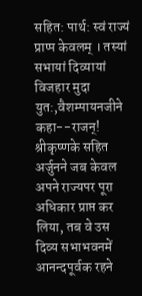सहित: पार्थ: स्वं राज्यं प्राप्प केवलम् । तस्यां सभायां दिव्यायां विजहार मुदा युत:,वैशम्पायनजीने कहा--राजन्! श्रीकृष्णके सहित अर्जुनने जब केवल अपने राज्यपर पूरा अधिकार प्राप्त कर लिया, तब वे उस दिव्य सभाभवनमें आनन्दपूर्वक रहने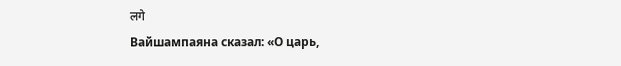लगे
Вайшампаяна сказал: «О царь,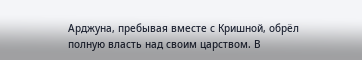Арджуна, пребывая вместе с Кришной, обрёл полную власть над своим царством. В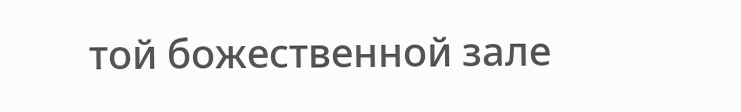той божественной зале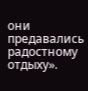они предавались радостному отдыху».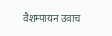वैशम्पायन उवाच